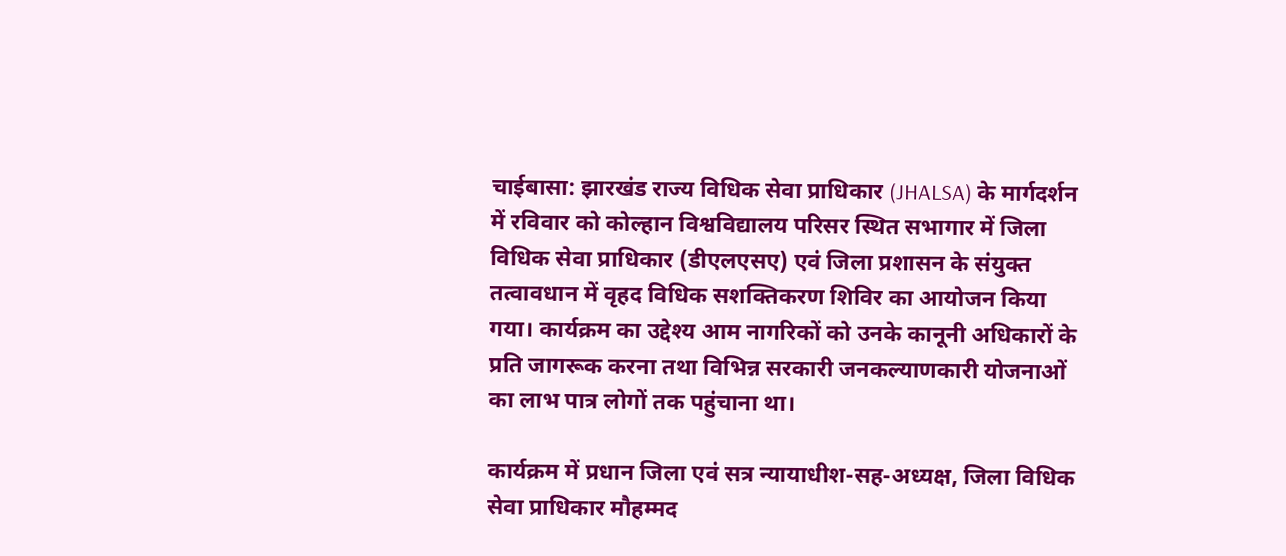चाईबासा: झारखंड राज्य विधिक सेवा प्राधिकार (JHALSA) के मार्गदर्शन में रविवार को कोल्हान विश्वविद्यालय परिसर स्थित सभागार में जिला विधिक सेवा प्राधिकार (डीएलएसए) एवं जिला प्रशासन के संयुक्त तत्वावधान में वृहद विधिक सशक्तिकरण शिविर का आयोजन किया गया। कार्यक्रम का उद्देश्य आम नागरिकों को उनके कानूनी अधिकारों के प्रति जागरूक करना तथा विभिन्न सरकारी जनकल्याणकारी योजनाओं का लाभ पात्र लोगों तक पहुंचाना था।

कार्यक्रम में प्रधान जिला एवं सत्र न्यायाधीश-सह-अध्यक्ष, जिला विधिक सेवा प्राधिकार मौहम्मद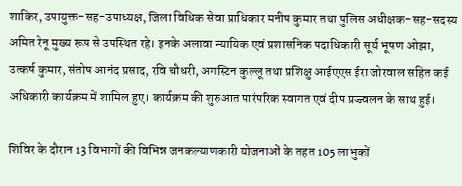शाकिर, उपायुक्त-सह-उपाध्यक्ष, जिला विधिक सेवा प्राधिकार मनीष कुमार तथा पुलिस अधीक्षक-सह-सदस्य अमित रेनू मुख्य रूप से उपस्थित रहे। इनके अलावा न्यायिक एवं प्रशासनिक पदाधिकारी सूर्य भूषण ओझा, उत्कर्ष कुमार, संतोष आनंद प्रसाद, रवि चौधरी, अगस्टिन कुल्लू तथा प्रशिक्षु आईएएस ईरा जोरवाल सहित कई अधिकारी कार्यक्रम में शामिल हुए। कार्यक्रम की शुरुआत पारंपरिक स्वागत एवं दीप प्रज्ज्वलन के साथ हुई।

शिविर के दौरान 13 विभागों की विभिन्न जनकल्याणकारी योजनाओं के तहत 105 लाभुकों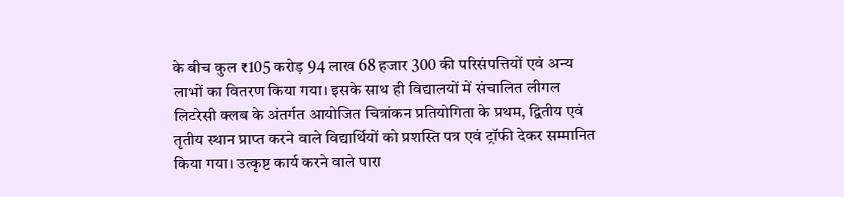के बीच कुल ₹105 करोड़ 94 लाख 68 हजार 300 की परिसंपत्तियों एवं अन्य लाभों का वितरण किया गया। इसके साथ ही विद्यालयों में संचालित लीगल लिटरेसी क्लब के अंतर्गत आयोजित चित्रांकन प्रतियोगिता के प्रथम, द्वितीय एवं तृतीय स्थान प्राप्त करने वाले विद्यार्थियों को प्रशस्ति पत्र एवं ट्रॉफी देकर सम्मानित किया गया। उत्कृष्ट कार्य करने वाले पारा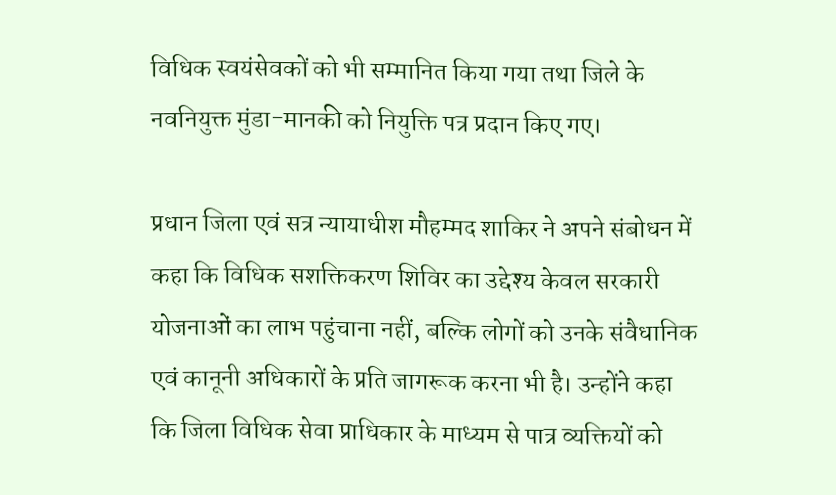विधिक स्वयंसेवकों को भी सम्मानित किया गया तथा जिले के नवनियुक्त मुंडा-मानकी को नियुक्ति पत्र प्रदान किए गए।

प्रधान जिला एवं सत्र न्यायाधीश मौहम्मद शाकिर ने अपने संबोधन में कहा कि विधिक सशक्तिकरण शिविर का उद्देश्य केवल सरकारी योजनाओं का लाभ पहुंचाना नहीं, बल्कि लोगों को उनके संवैधानिक एवं कानूनी अधिकारों के प्रति जागरूक करना भी है। उन्होंने कहा कि जिला विधिक सेवा प्राधिकार के माध्यम से पात्र व्यक्तियों को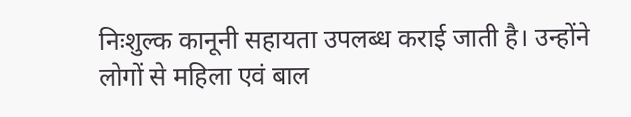निःशुल्क कानूनी सहायता उपलब्ध कराई जाती है। उन्होंने लोगों से महिला एवं बाल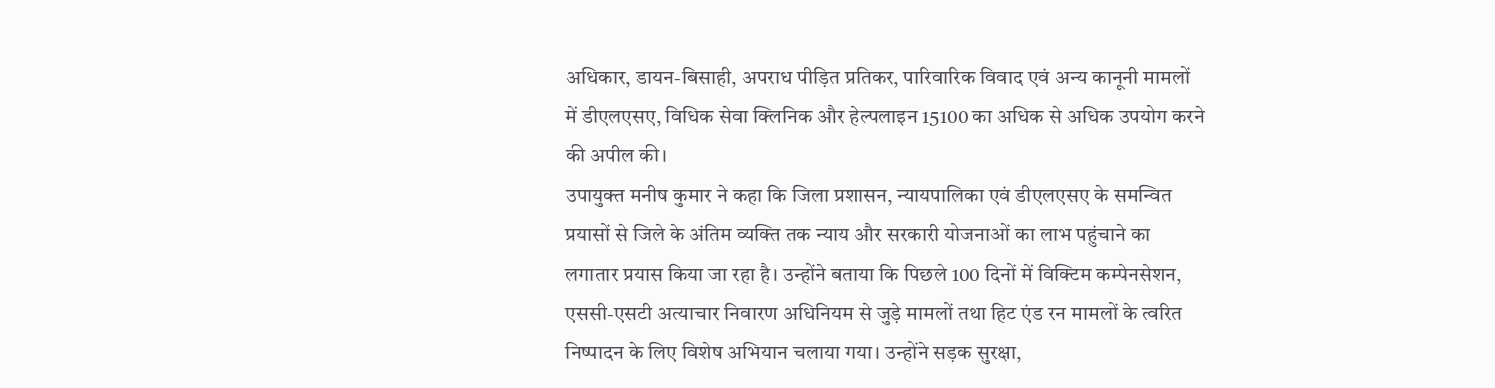अधिकार, डायन-बिसाही, अपराध पीड़ित प्रतिकर, पारिवारिक विवाद एवं अन्य कानूनी मामलों में डीएलएसए, विधिक सेवा क्लिनिक और हेल्पलाइन 15100 का अधिक से अधिक उपयोग करने की अपील की।
उपायुक्त मनीष कुमार ने कहा कि जिला प्रशासन, न्यायपालिका एवं डीएलएसए के समन्वित प्रयासों से जिले के अंतिम व्यक्ति तक न्याय और सरकारी योजनाओं का लाभ पहुंचाने का लगातार प्रयास किया जा रहा है। उन्होंने बताया कि पिछले 100 दिनों में विक्टिम कम्पेनसेशन, एससी-एसटी अत्याचार निवारण अधिनियम से जुड़े मामलों तथा हिट एंड रन मामलों के त्वरित निष्पादन के लिए विशेष अभियान चलाया गया। उन्होंने सड़क सुरक्षा,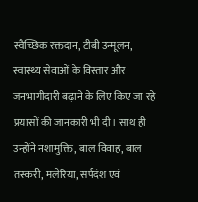स्वैच्छिक रक्तदान, टीबी उन्मूलन, स्वास्थ्य सेवाओं के विस्तार और जनभागीदारी बढ़ाने के लिए किए जा रहे प्रयासों की जानकारी भी दी। साथ ही उन्होंने नशामुक्ति, बाल विवाह, बाल तस्करी, मलेरिया, सर्पदंश एवं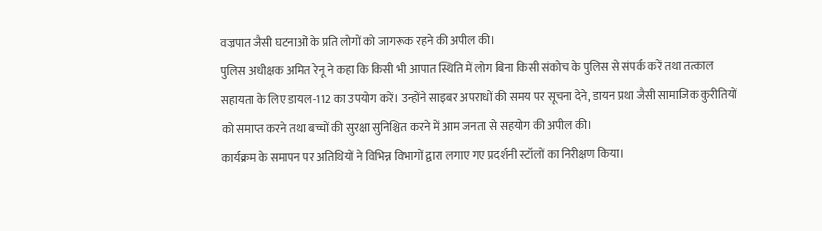वज्रपात जैसी घटनाओं के प्रति लोगों को जागरूक रहने की अपील की।
पुलिस अधीक्षक अमित रेनू ने कहा कि किसी भी आपात स्थिति में लोग बिना किसी संकोच के पुलिस से संपर्क करें तथा तत्काल सहायता के लिए डायल-112 का उपयोग करें। उन्होंने साइबर अपराधों की समय पर सूचना देने, डायन प्रथा जैसी सामाजिक कुरीतियों को समाप्त करने तथा बच्चों की सुरक्षा सुनिश्चित करने में आम जनता से सहयोग की अपील की।
कार्यक्रम के समापन पर अतिथियों ने विभिन्न विभागों द्वारा लगाए गए प्रदर्शनी स्टॉलों का निरीक्षण किया।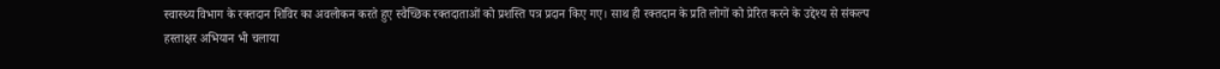स्वास्थ्य विभाग के रक्तदान शिविर का अवलोकन करते हुए स्वैच्छिक रक्तदाताओं को प्रशस्ति पत्र प्रदान किए गए। साथ ही रक्तदान के प्रति लोगों को प्रेरित करने के उद्देश्य से संकल्प हस्ताक्षर अभियान भी चलाया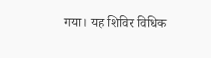गया। यह शिविर विधिक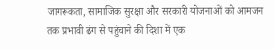जागरूकता, सामाजिक सुरक्षा और सरकारी योजनाओं को आमजन तक प्रभावी ढंग से पहुंचाने की दिशा में एक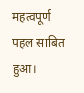महत्वपूर्ण पहल साबित हुआ।